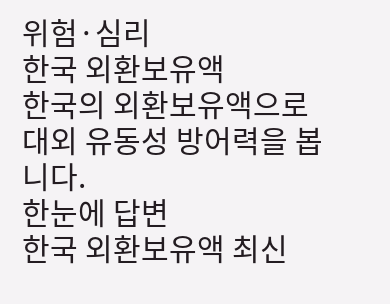위험·심리
한국 외환보유액
한국의 외환보유액으로 대외 유동성 방어력을 봅니다.
한눈에 답변
한국 외환보유액 최신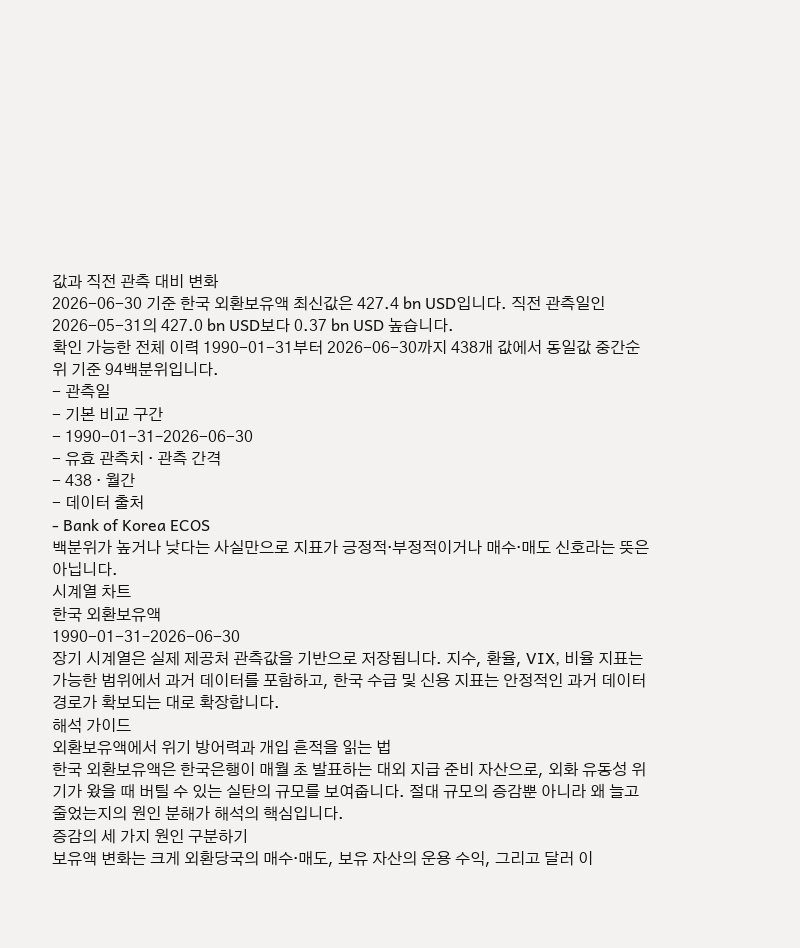값과 직전 관측 대비 변화
2026-06-30 기준 한국 외환보유액 최신값은 427.4 bn USD입니다. 직전 관측일인 2026-05-31의 427.0 bn USD보다 0.37 bn USD 높습니다.
확인 가능한 전체 이력 1990-01-31부터 2026-06-30까지 438개 값에서 동일값 중간순위 기준 94백분위입니다.
- 관측일
- 기본 비교 구간
- 1990-01-31–2026-06-30
- 유효 관측치 · 관측 간격
- 438 · 월간
- 데이터 출처
- Bank of Korea ECOS
백분위가 높거나 낮다는 사실만으로 지표가 긍정적·부정적이거나 매수·매도 신호라는 뜻은 아닙니다.
시계열 차트
한국 외환보유액
1990-01-31–2026-06-30
장기 시계열은 실제 제공처 관측값을 기반으로 저장됩니다. 지수, 환율, VIX, 비율 지표는 가능한 범위에서 과거 데이터를 포함하고, 한국 수급 및 신용 지표는 안정적인 과거 데이터 경로가 확보되는 대로 확장합니다.
해석 가이드
외환보유액에서 위기 방어력과 개입 흔적을 읽는 법
한국 외환보유액은 한국은행이 매월 초 발표하는 대외 지급 준비 자산으로, 외화 유동성 위기가 왔을 때 버틸 수 있는 실탄의 규모를 보여줍니다. 절대 규모의 증감뿐 아니라 왜 늘고 줄었는지의 원인 분해가 해석의 핵심입니다.
증감의 세 가지 원인 구분하기
보유액 변화는 크게 외환당국의 매수·매도, 보유 자산의 운용 수익, 그리고 달러 이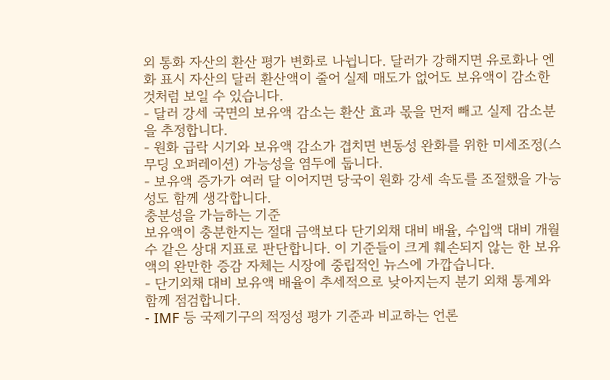외 통화 자산의 환산 평가 변화로 나뉩니다. 달러가 강해지면 유로화나 엔화 표시 자산의 달러 환산액이 줄어 실제 매도가 없어도 보유액이 감소한 것처럼 보일 수 있습니다.
- 달러 강세 국면의 보유액 감소는 환산 효과 몫을 먼저 빼고 실제 감소분을 추정합니다.
- 원화 급락 시기와 보유액 감소가 겹치면 변동성 완화를 위한 미세조정(스무딩 오퍼레이션) 가능성을 염두에 둡니다.
- 보유액 증가가 여러 달 이어지면 당국이 원화 강세 속도를 조절했을 가능성도 함께 생각합니다.
충분성을 가늠하는 기준
보유액이 충분한지는 절대 금액보다 단기외채 대비 배율, 수입액 대비 개월 수 같은 상대 지표로 판단합니다. 이 기준들이 크게 훼손되지 않는 한 보유액의 완만한 증감 자체는 시장에 중립적인 뉴스에 가깝습니다.
- 단기외채 대비 보유액 배율이 추세적으로 낮아지는지 분기 외채 통계와 함께 점검합니다.
- IMF 등 국제기구의 적정성 평가 기준과 비교하는 언론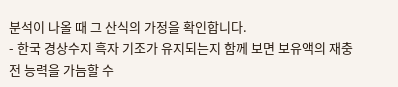분석이 나올 때 그 산식의 가정을 확인합니다.
- 한국 경상수지 흑자 기조가 유지되는지 함께 보면 보유액의 재충전 능력을 가늠할 수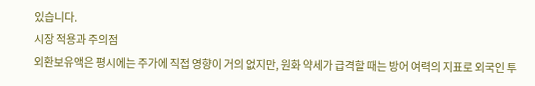있습니다.
시장 적용과 주의점
외환보유액은 평시에는 주가에 직접 영향이 거의 없지만, 원화 약세가 급격할 때는 방어 여력의 지표로 외국인 투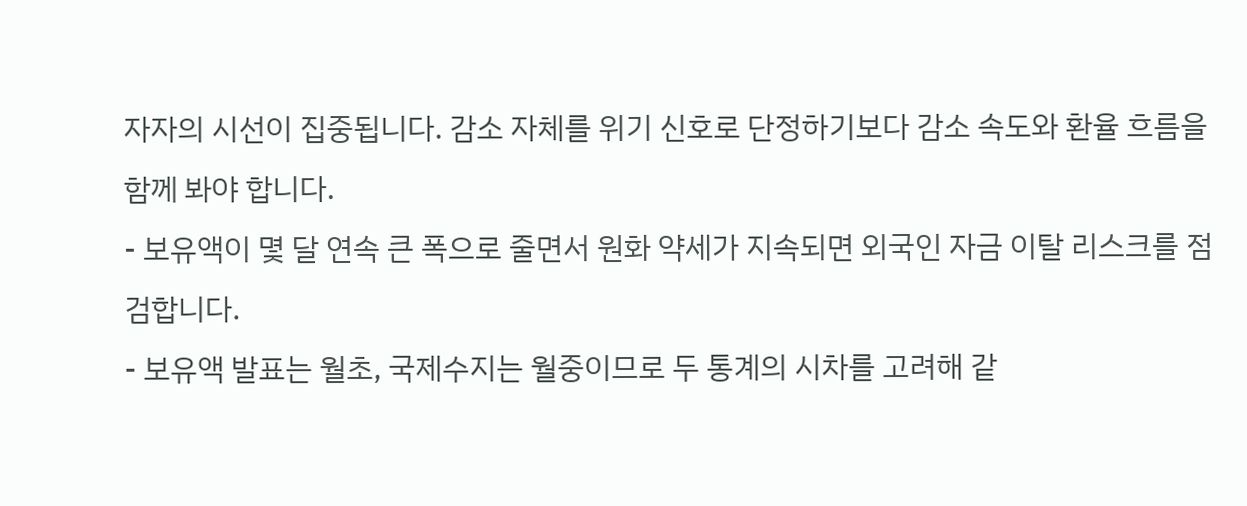자자의 시선이 집중됩니다. 감소 자체를 위기 신호로 단정하기보다 감소 속도와 환율 흐름을 함께 봐야 합니다.
- 보유액이 몇 달 연속 큰 폭으로 줄면서 원화 약세가 지속되면 외국인 자금 이탈 리스크를 점검합니다.
- 보유액 발표는 월초, 국제수지는 월중이므로 두 통계의 시차를 고려해 같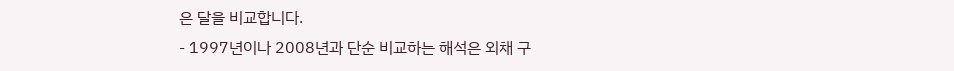은 달을 비교합니다.
- 1997년이나 2008년과 단순 비교하는 해석은 외채 구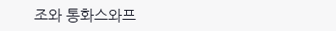조와 통화스와프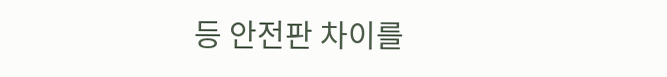등 안전판 차이를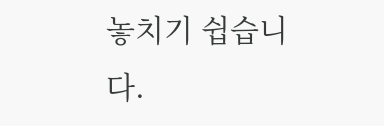놓치기 쉽습니다.